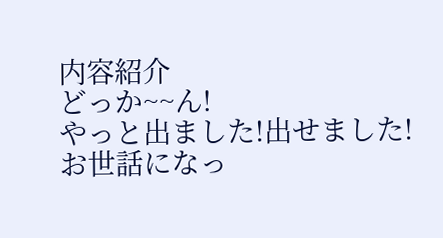内容紹介
どっか~~ん!
やっと出ました!出せました!
お世話になっ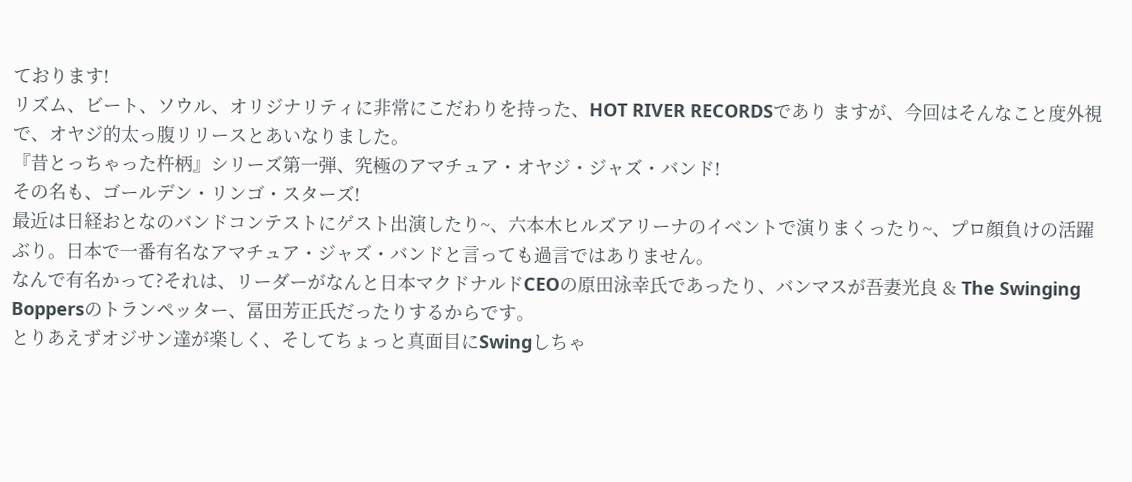ております!
リズム、ビート、ソウル、オリジナリティに非常にこだわりを持った、HOT RIVER RECORDSであり ますが、今回はそんなこと度外視で、オヤジ的太っ腹リリースとあいなりました。
『昔とっちゃった杵柄』シリーズ第一弾、究極のアマチュア・オヤジ・ジャズ・バンド!
その名も、ゴールデン・リンゴ・スターズ!
最近は日経おとなのバンドコンテストにゲスト出演したり~、六本木ヒルズアリーナのイベントで演りまくったり~、プロ顔負けの活躍ぶり。日本で一番有名なアマチュア・ジャズ・バンドと言っても過言ではありません。
なんで有名かって?それは、リーダーがなんと日本マクドナルドCEOの原田泳幸氏であったり、バンマスが吾妻光良 & The Swinging Boppersのトランペッター、冨田芳正氏だったりするからです。
とりあえずオジサン達が楽しく、そしてちょっと真面目にSwingしちゃ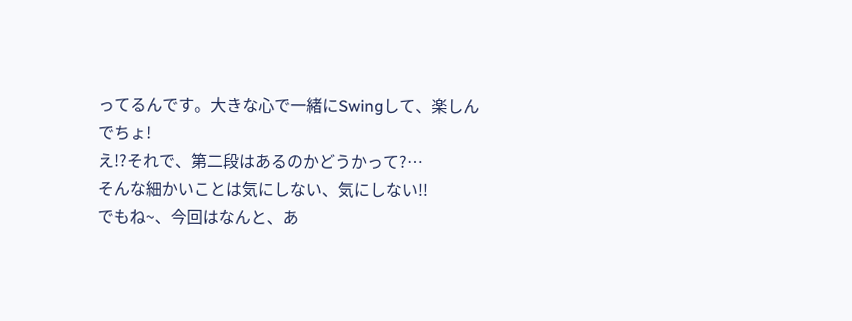ってるんです。大きな心で一緒にSwingして、楽しんでちょ!
え!?それで、第二段はあるのかどうかって?…
そんな細かいことは気にしない、気にしない!!
でもね~、今回はなんと、あ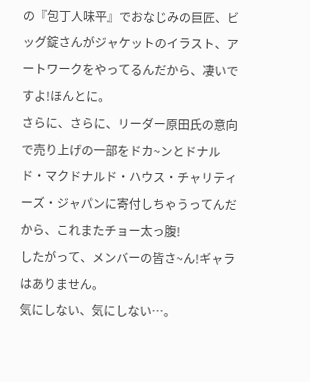の『包丁人味平』でおなじみの巨匠、ビッグ錠さんがジャケットのイラスト、アートワークをやってるんだから、凄いですよ!ほんとに。
さらに、さらに、リーダー原田氏の意向で売り上げの一部をドカ~ンとドナルド・マクドナルド・ハウス・チャリティーズ・ジャパンに寄付しちゃうってんだから、これまたチョー太っ腹!
したがって、メンバーの皆さ~ん!ギャラはありません。
気にしない、気にしない…。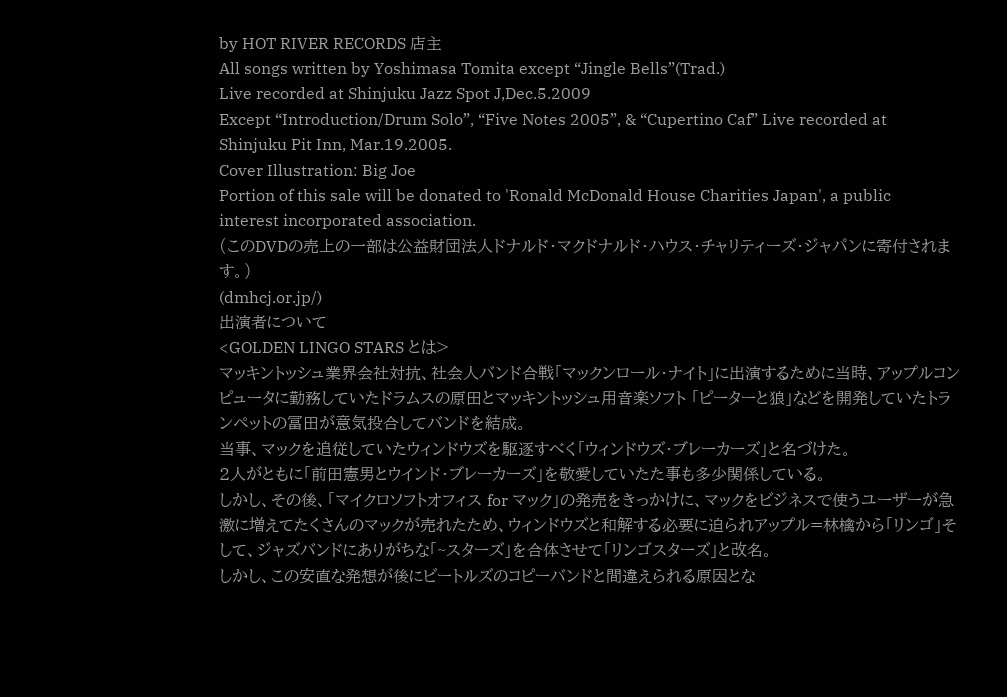by HOT RIVER RECORDS 店主
All songs written by Yoshimasa Tomita except “Jingle Bells”(Trad.)
Live recorded at Shinjuku Jazz Spot J,Dec.5.2009
Except “Introduction/Drum Solo”, “Five Notes 2005”, & “Cupertino Caf” Live recorded at Shinjuku Pit Inn, Mar.19.2005.
Cover Illustration: Big Joe
Portion of this sale will be donated to 'Ronald McDonald House Charities Japan', a public interest incorporated association.
(このDVDの売上の一部は公益財団法人ドナルド・マクドナルド・ハウス・チャリティーズ・ジャパンに寄付されます。)
(dmhcj.or.jp/)
出演者について
<GOLDEN LINGO STARS とは>
マッキントッシュ業界会社対抗、社会人バンド合戦「マックンロール・ナイト」に出演するために当時、アップルコンピュータに勤務していたドラムスの原田とマッキントッシュ用音楽ソフト 「ピーターと狼」などを開発していたトランペットの冨田が意気投合してバンドを結成。
当事、マックを追従していたウィンドウズを駆逐すべく「ウィンドウズ・ブレーカーズ」と名づけた。
2人がともに「前田憲男とウインド・ブレーカーズ」を敬愛していたた事も多少関係している。
しかし、その後、「マイクロソフトオフィス for マック」の発売をきっかけに、マックをビジネスで使うユーザーが急激に増えてたくさんのマックが売れたため、ウィンドウズと和解する必要に迫られアップル=林檎から「リンゴ」そして、ジャズバンドにありがちな「~スターズ」を合体させて「リンゴスターズ」と改名。
しかし、この安直な発想が後にビートルズのコピーバンドと間違えられる原因とな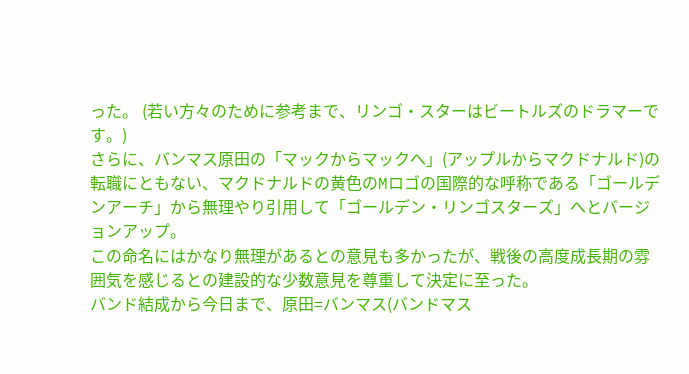った。 (若い方々のために参考まで、リンゴ・スターはビートルズのドラマーです。)
さらに、バンマス原田の「マックからマックへ」(アップルからマクドナルド)の転職にともない、マクドナルドの黄色のMロゴの国際的な呼称である「ゴールデンアーチ」から無理やり引用して「ゴールデン・リンゴスターズ」へとバージョンアップ。
この命名にはかなり無理があるとの意見も多かったが、戦後の高度成長期の雰囲気を感じるとの建設的な少数意見を尊重して決定に至った。
バンド結成から今日まで、原田=バンマス(バンドマス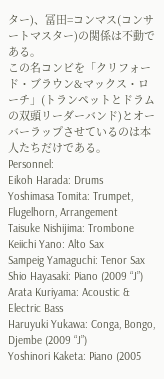ター)、冨田=コンマス(コンサートマスター)の関係は不動である。
この名コンビを「クリフォード・ブラウン&マックス・ローチ」(トランペットとドラムの双頭リーダーバンド)とオーバーラップさせているのは本人たちだけである。
Personnel:
Eikoh Harada: Drums
Yoshimasa Tomita: Trumpet, Flugelhorn, Arrangement
Taisuke Nishijima: Trombone
Keiichi Yano: Alto Sax
Sampeig Yamaguchi: Tenor Sax
Shio Hayasaki: Piano (2009 “J”)
Arata Kuriyama: Acoustic & Electric Bass
Haruyuki Yukawa: Conga, Bongo, Djembe (2009 “J”)
Yoshinori Kaketa: Piano (2005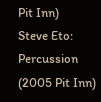Pit Inn)
Steve Eto: Percussion (2005 Pit Inn)